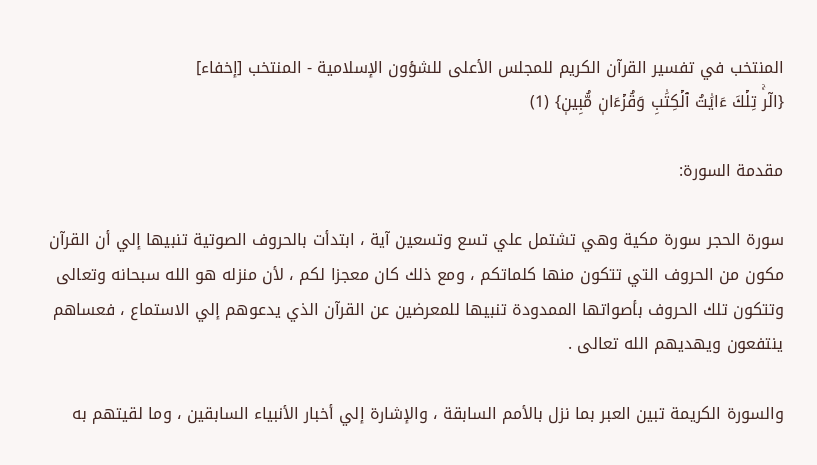المنتخب في تفسير القرآن الكريم للمجلس الأعلى للشؤون الإسلامية - المنتخب [إخفاء]
{الٓرۚ تِلۡكَ ءَايَٰتُ ٱلۡكِتَٰبِ وَقُرۡءَانٖ مُّبِينٖ} (1)

مقدمة السورة:

سورة الحجر سورة مكية وهي تشتمل علي تسع وتسعين آية ، ابتدأت بالحروف الصوتية تنبيها إلي أن القرآن مكون من الحروف التي تتكون منها كلماتكم ، ومع ذلك كان معجزا لكم ، لأن منزله هو الله سبحانه وتعالى وتتكون تلك الحروف بأصواتها الممدودة تنبيها للمعرضين عن القرآن الذي يدعوهم إلي الاستماع ، فعساهم ينتفعون ويهديهم الله تعالى .

والسورة الكريمة تبين العبر بما نزل بالأمم السابقة ، والإشارة إلي أخبار الأنبياء السابقين ، وما لقيتهم به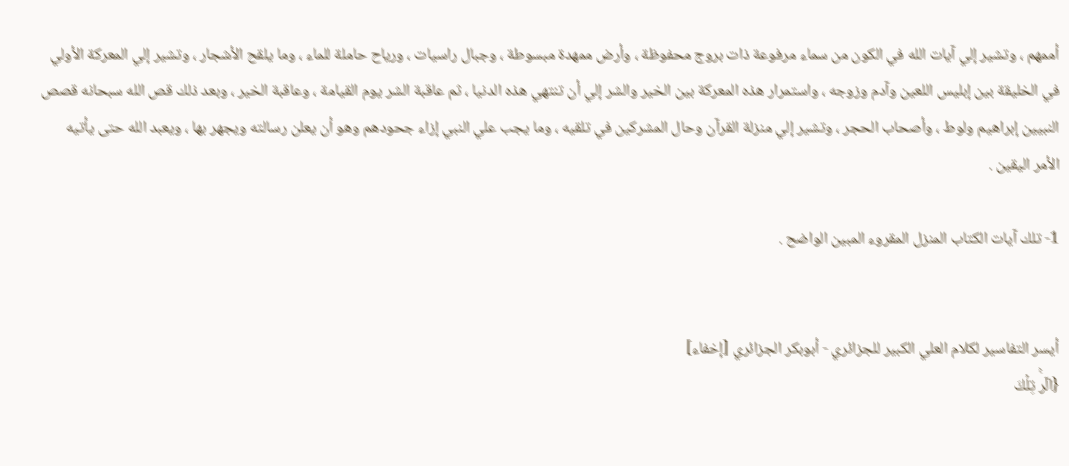أممهم ، وتشير إلي آيات الله في الكون من سماء مرفوعة ذات بروج محفوظة ، وأرض ممهدة مبسوطة ، وجبال راسيات ، ورياح حاملة للماء ، وما يلقح الأشجار ، وتشير إلي المعركة الأولي في الخليقة بين إبليس اللعين وآدم وزوجه ، واستمرار هذه المعركة بين الخير والشر إلي أن تنتهي هذه الدنيا ، ثم عاقبة الشر يوم القيامة ، وعاقبة الخير ، وبعد ذلك قص الله سبحانه قصص النبيين إبراهيم ولوط ، وأصحاب الحجر ، وتشير إلي منزلة القرآن وحال المشركين في تلقيه ، وما يجب علي النبي إزاء جحودهم وهو أن يعلن رسالته ويجهر بها ، ويعبد الله حتى يأتيه الأمر اليقين .

1- تلك آيات الكتاب المنزل المقروء المبين الواضح .


أيسر التفاسير لكلام العلي الكبير للجزائري - أبوبكر الجزائري [إخفاء]
{الٓرۚ تِلۡكَ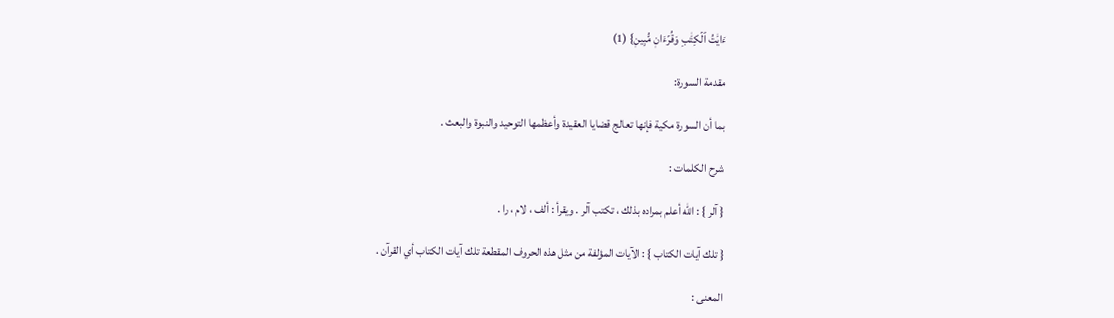ءَايَٰتُ ٱلۡكِتَٰبِ وَقُرۡءَانٖ مُّبِينٖ} (1)

مقدمة السورة:

بما أن السورة مكية فإنها تعالج قضايا العقيدة وأعظمها التوحيد والنبوة والبعث .

شرح الكلمات :

{ آلر } : الله أعلم بمراده بذلك ، تكتب آلر . ويقرأ : ألف ، لام ، را .

{ تلك آيات الكتاب } : الآيات المؤلفة من مثل هذه الحروف المقطعة تلك آيات الكتاب أي القرآن .

المعنى :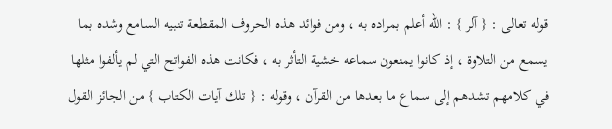قوله تعالى : { آلر } : الله أعلم بمراده به ، ومن فوائد هذه الحروف المقطعة تنبيه السامع وشده بما يسمع من التلاوة ، إذ كانوا يمنعون سماعه خشية التأثر به ، فكانت هذه الفواتح التي لم يألفوا مثلها في كلامهم تشدهم إلى سماع ما بعدها من القرآن ، وقوله : { تلك آيات الكتاب } من الجائز القول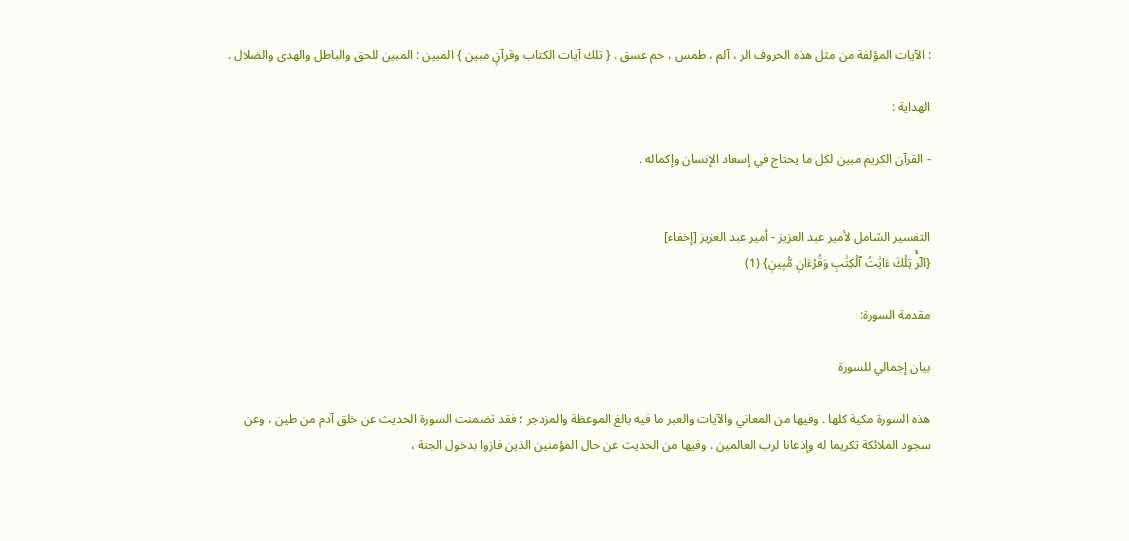: الآيات المؤلفة من مثل هذه الحروف الر ، آلم ، طمس ، حم عسق . { تلك آيات الكتاب وقرآنٍ مبين } المبين : المبين للحق والباطل والهدى والضلال .

الهداية :

- القرآن الكريم مبين لكل ما يحتاج في إسعاد الإنسان وإكماله .


التفسير الشامل لأمير عبد العزيز - أمير عبد العزيز [إخفاء]
{الٓرۚ تِلۡكَ ءَايَٰتُ ٱلۡكِتَٰبِ وَقُرۡءَانٖ مُّبِينٖ} (1)

مقدمة السورة:

بيان إجمالي للسورة

هذه السورة مكية كلها . وفيها من المعاني والآيات والعبر ما فيه بالغ الموعظة والمزدجر ؛ فقد تضمنت السورة الحديث عن خلق آدم من طين ، وعن سجود الملائكة تكريما له وإذعانا لرب العالمين . وفيها من الحديث عن حال المؤمنين الذين فازوا بدخول الجنة ،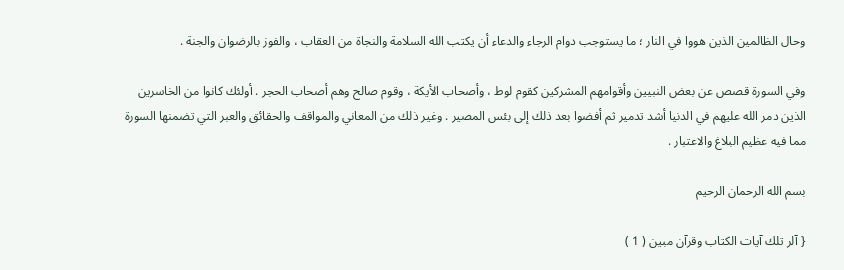وحال الظالمين الذين هووا في النار ؛ ما يستوجب دوام الرجاء والدعاء أن يكتب الله السلامة والنجاة من العقاب ، والفوز بالرضوان والجنة .

وفي السورة قصص عن بعض النبيين وأقوامهم المشركين كقوم لوط ، وأصحاب الأيكة ، وقوم صالح وهم أصحاب الحجر . أولئك كانوا من الخاسرين الذين دمر الله عليهم في الدنيا أشد تدمير ثم أفضوا بعد ذلك إلى بئس المصير . وغير ذلك من المعاني والمواقف والحقائق والعبر التي تضمنها السورة مما فيه عظيم البلاغ والاعتبار .

بسم الله الرحمان الرحيم

{ آلر تلك آيات الكتاب وقرآن مبين ( 1 )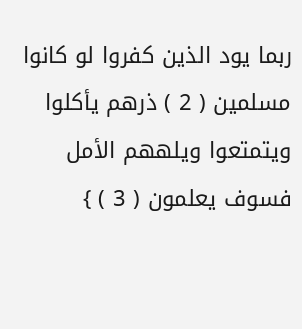ربما يود الذين كفروا لو كانوا مسلمين ( 2 ) ذرهم يأكلوا ويتمتعوا ويلههم الأمل فسوف يعلمون ( 3 ) }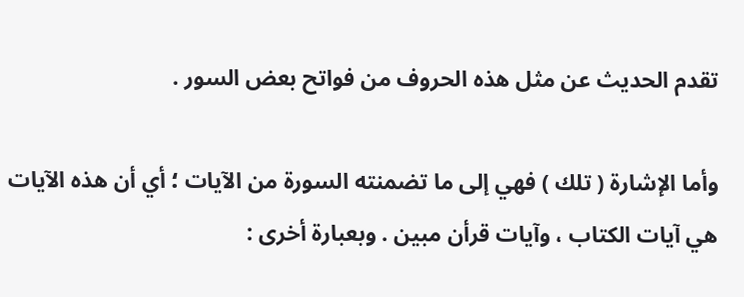تقدم الحديث عن مثل هذه الحروف من فواتح بعض السور .

وأما الإشارة ( تلك ) فهي إلى ما تضمنته السورة من الآيات ؛ أي أن هذه الآيات هي آيات الكتاب ، وآيات قرأن مبين . وبعبارة أخرى :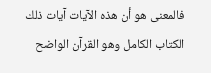فالمعنى هو أن هذه الآيات آيات ذلك الكتاب الكامل وهو القرآن الواضح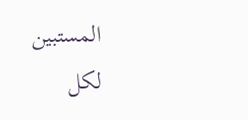المستبين لكل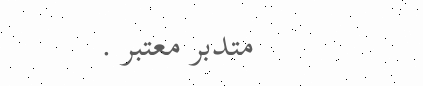متدبر معتبر .